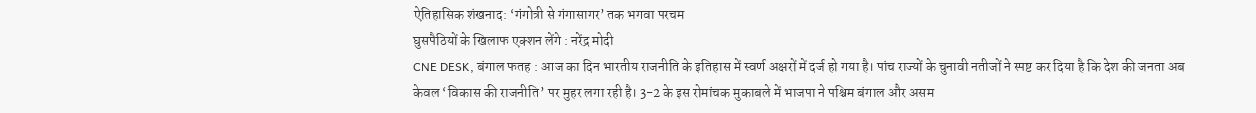ऐतिहासिक शंखनाद: ‘गंगोत्री से गंगासागर’ तक भगवा परचम
घुसपैठियों के खिलाफ एक्शन लेंगे : नरेंद्र मोदी
CNE DESK, बंगाल फतह : आज का दिन भारतीय राजनीति के इतिहास में स्वर्ण अक्षरों में दर्ज हो गया है। पांच राज्यों के चुनावी नतीजों ने स्पष्ट कर दिया है कि देश की जनता अब केवल ‘विकास की राजनीति’ पर मुहर लगा रही है। 3-2 के इस रोमांचक मुकाबले में भाजपा ने पश्चिम बंगाल और असम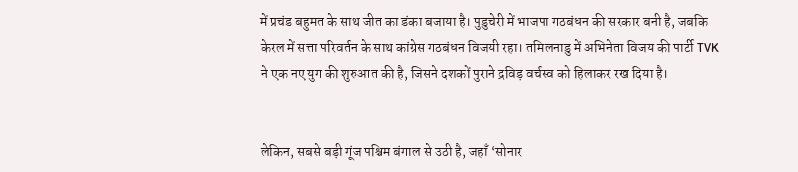में प्रचंड बहुमत के साथ जीत का डंका बजाया है। पुडुचेरी में भाजपा गठबंधन की सरकार बनी है, जबकि केरल में सत्ता परिवर्तन के साथ कांग्रेस गठबंधन विजयी रहा। तमिलनाडु में अभिनेता विजय की पार्टी TVK ने एक नए युग की शुरुआत की है, जिसने दशकों पुराने द्रविड़ वर्चस्व को हिलाकर रख दिया है।


लेकिन, सबसे बड़ी गूंज पश्चिम बंगाल से उठी है, जहाँ ‘सोनार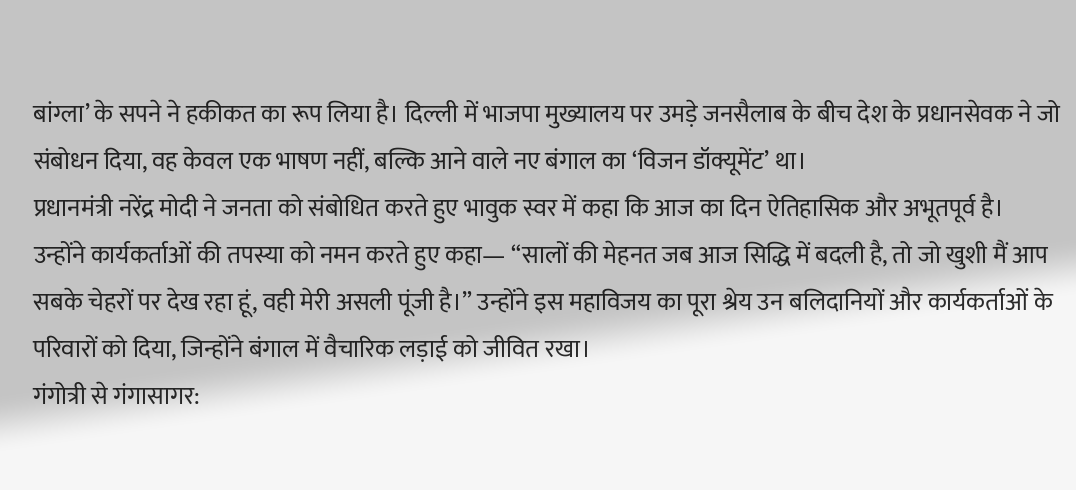बांग्ला’ के सपने ने हकीकत का रूप लिया है। दिल्ली में भाजपा मुख्यालय पर उमड़े जनसैलाब के बीच देश के प्रधानसेवक ने जो संबोधन दिया, वह केवल एक भाषण नहीं, बल्कि आने वाले नए बंगाल का ‘विजन डॉक्यूमेंट’ था।
प्रधानमंत्री नरेंद्र मोदी ने जनता को संबोधित करते हुए भावुक स्वर में कहा कि आज का दिन ऐतिहासिक और अभूतपूर्व है। उन्होंने कार्यकर्ताओं की तपस्या को नमन करते हुए कहा— “सालों की मेहनत जब आज सिद्धि में बदली है, तो जो खुशी मैं आप सबके चेहरों पर देख रहा हूं, वही मेरी असली पूंजी है।” उन्होंने इस महाविजय का पूरा श्रेय उन बलिदानियों और कार्यकर्ताओं के परिवारों को दिया, जिन्होंने बंगाल में वैचारिक लड़ाई को जीवित रखा।
गंगोत्री से गंगासागर: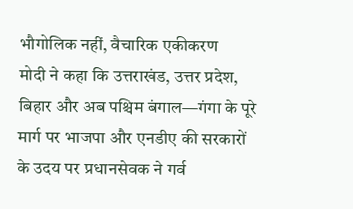भौगोलिक नहीं, वैचारिक एकीकरण
मोदी ने कहा कि उत्तराखंड, उत्तर प्रदेश, बिहार और अब पश्चिम बंगाल—गंगा के पूरे मार्ग पर भाजपा और एनडीए की सरकारों के उदय पर प्रधानसेवक ने गर्व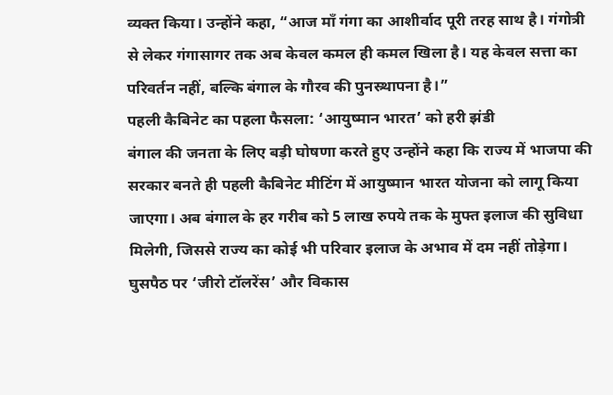व्यक्त किया। उन्होंने कहा, “आज माँ गंगा का आशीर्वाद पूरी तरह साथ है। गंगोत्री से लेकर गंगासागर तक अब केवल कमल ही कमल खिला है। यह केवल सत्ता का परिवर्तन नहीं, बल्कि बंगाल के गौरव की पुनस्र्थापना है।”
पहली कैबिनेट का पहला फैसला: ‘आयुष्मान भारत’ को हरी झंडी
बंगाल की जनता के लिए बड़ी घोषणा करते हुए उन्होंने कहा कि राज्य में भाजपा की सरकार बनते ही पहली कैबिनेट मीटिंग में आयुष्मान भारत योजना को लागू किया जाएगा। अब बंगाल के हर गरीब को 5 लाख रुपये तक के मुफ्त इलाज की सुविधा मिलेगी, जिससे राज्य का कोई भी परिवार इलाज के अभाव में दम नहीं तोड़ेगा।
घुसपैठ पर ‘जीरो टॉलरेंस’ और विकास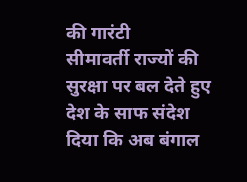की गारंटी
सीमावर्ती राज्यों की सुरक्षा पर बल देते हुए देश के साफ संदेश दिया कि अब बंगाल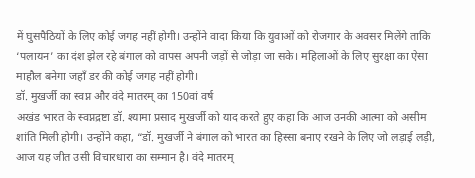में घुसपैठियों के लिए कोई जगह नहीं होगी। उन्होंने वादा किया कि युवाओं को रोजगार के अवसर मिलेंगे ताकि ‘पलायन’ का दंश झेल रहे बंगाल को वापस अपनी जड़ों से जोड़ा जा सके। महिलाओं के लिए सुरक्षा का ऐसा माहौल बनेगा जहाँ डर की कोई जगह नहीं होगी।
डॉ. मुखर्जी का स्वप्न और वंदे मातरम् का 150वां वर्ष
अखंड भारत के स्वप्नद्रष्टा डॉ. श्यामा प्रसाद मुखर्जी को याद करते हुए कहा कि आज उनकी आत्मा को असीम शांति मिली होगी। उन्होंने कहा, “डॉ. मुखर्जी ने बंगाल को भारत का हिस्सा बनाए रखने के लिए जो लड़ाई लड़ी, आज यह जीत उसी विचारधारा का सम्मान है। वंदे मातरम्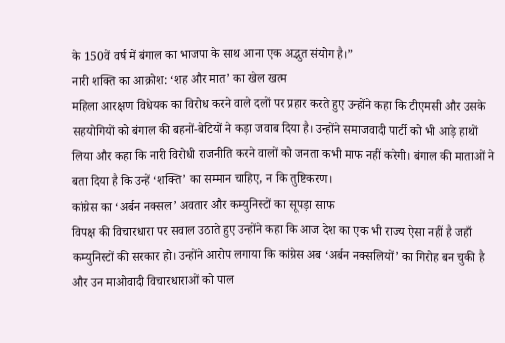के 150वें वर्ष में बंगाल का भाजपा के साथ आना एक अद्भुत संयोग है।”
नारी शक्ति का आक्रोश: ‘शह और मात’ का खेल खत्म
महिला आरक्षण विधेयक का विरोध करने वाले दलों पर प्रहार करते हुए उन्होंने कहा कि टीएमसी और उसके सहयोगियों को बंगाल की बहनों-बेटियों ने कड़ा जवाब दिया है। उन्होंने समाजवादी पार्टी को भी आड़े हाथों लिया और कहा कि नारी विरोधी राजनीति करने वालों को जनता कभी माफ नहीं करेगी। बंगाल की माताओं ने बता दिया है कि उन्हें ‘शक्ति’ का सम्मान चाहिए, न कि तुष्टिकरण।
कांग्रेस का ‘अर्बन नक्सल’ अवतार और कम्युनिस्टों का सूपड़ा साफ
विपक्ष की विचारधारा पर सवाल उठाते हुए उन्होंने कहा कि आज देश का एक भी राज्य ऐसा नहीं है जहाँ कम्युनिस्टों की सरकार हो। उन्होंने आरोप लगाया कि कांग्रेस अब ‘अर्बन नक्सलियों’ का गिरोह बन चुकी है और उन माओवादी विचारधाराओं को पाल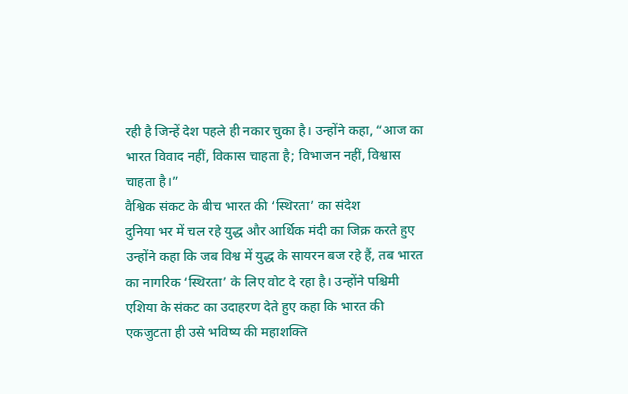रही है जिन्हें देश पहले ही नकार चुका है। उन्होंने कहा, “आज का भारत विवाद नहीं, विकास चाहता है; विभाजन नहीं, विश्वास चाहता है।”
वैश्विक संकट के बीच भारत की ‘स्थिरता’ का संदेश
दुनिया भर में चल रहे युद्ध और आर्थिक मंदी का जिक्र करते हुए उन्होंने कहा कि जब विश्व में युद्ध के सायरन बज रहे हैं, तब भारत का नागरिक ‘स्थिरता’ के लिए वोट दे रहा है। उन्होंने पश्चिमी एशिया के संकट का उदाहरण देते हुए कहा कि भारत की एकजुटता ही उसे भविष्य की महाशक्ति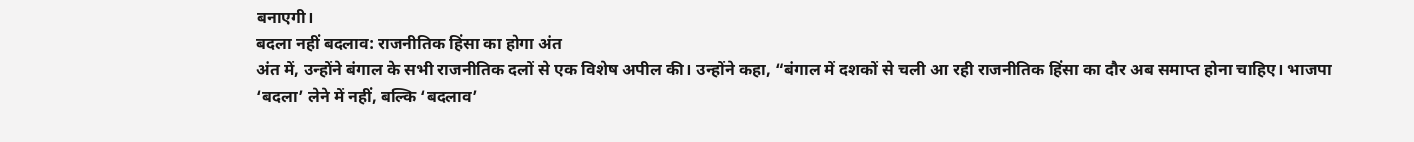बनाएगी।
बदला नहीं बदलाव: राजनीतिक हिंसा का होगा अंत
अंत में, उन्होंने बंगाल के सभी राजनीतिक दलों से एक विशेष अपील की। उन्होंने कहा, “बंगाल में दशकों से चली आ रही राजनीतिक हिंसा का दौर अब समाप्त होना चाहिए। भाजपा ‘बदला’ लेने में नहीं, बल्कि ‘बदलाव’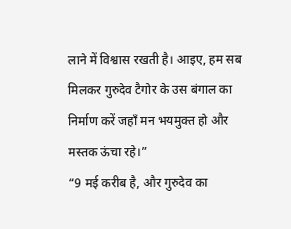लाने में विश्वास रखती है। आइए, हम सब मिलकर गुरुदेव टैगोर के उस बंगाल का निर्माण करें जहाँ मन भयमुक्त हो और मस्तक ऊंचा रहे।”
“9 मई करीब है, और गुरुदेव का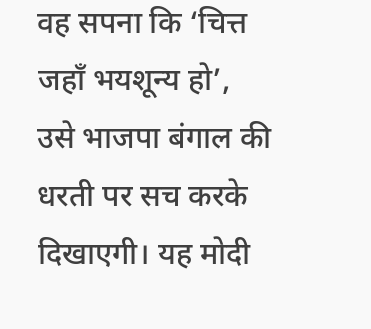वह सपना कि ‘चित्त जहाँ भयशून्य हो’, उसे भाजपा बंगाल की धरती पर सच करके दिखाएगी। यह मोदी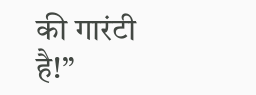की गारंटी है!”